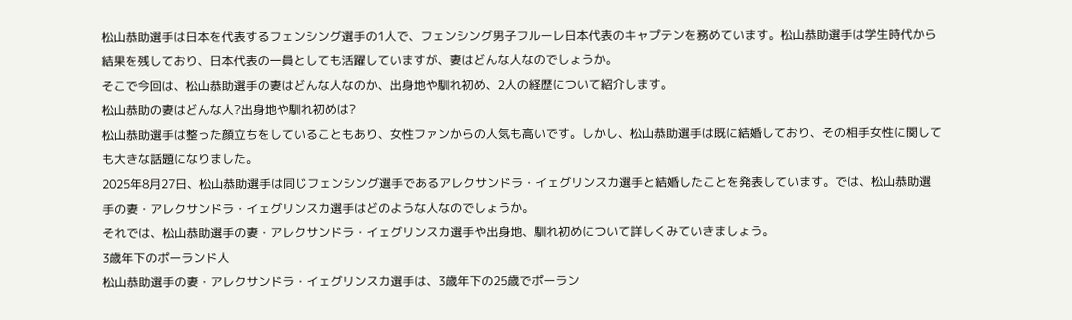松山恭助選手は日本を代表するフェンシング選手の1人で、フェンシング男子フルーレ日本代表のキャプテンを務めています。松山恭助選手は学生時代から結果を残しており、日本代表の一員としても活躍していますが、妻はどんな人なのでしょうか。
そこで今回は、松山恭助選手の妻はどんな人なのか、出身地や馴れ初め、2人の経歴について紹介します。
松山恭助の妻はどんな人?出身地や馴れ初めは?
松山恭助選手は整った顔立ちをしていることもあり、女性ファンからの人気も高いです。しかし、松山恭助選手は既に結婚しており、その相手女性に関しても大きな話題になりました。
2025年8月27日、松山恭助選手は同じフェンシング選手であるアレクサンドラ・イェグリンスカ選手と結婚したことを発表しています。では、松山恭助選手の妻・アレクサンドラ・イェグリンスカ選手はどのような人なのでしょうか。
それでは、松山恭助選手の妻・アレクサンドラ・イェグリンスカ選手や出身地、馴れ初めについて詳しくみていきましょう。
3歳年下のポーランド人
松山恭助選手の妻・アレクサンドラ・イェグリンスカ選手は、3歳年下の25歳でポーラン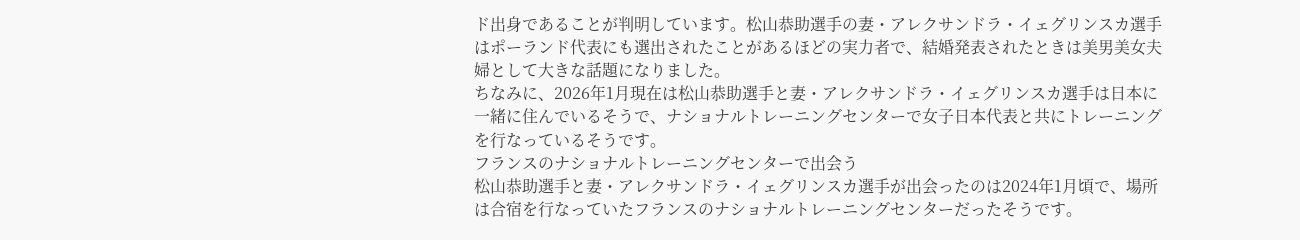ド出身であることが判明しています。松山恭助選手の妻・アレクサンドラ・イェグリンスカ選手はポーランド代表にも選出されたことがあるほどの実力者で、結婚発表されたときは美男美女夫婦として大きな話題になりました。
ちなみに、2026年1月現在は松山恭助選手と妻・アレクサンドラ・イェグリンスカ選手は日本に一緒に住んでいるそうで、ナショナルトレーニングセンターで女子日本代表と共にトレーニングを行なっているそうです。
フランスのナショナルトレーニングセンターで出会う
松山恭助選手と妻・アレクサンドラ・イェグリンスカ選手が出会ったのは2024年1月頃で、場所は合宿を行なっていたフランスのナショナルトレーニングセンターだったそうです。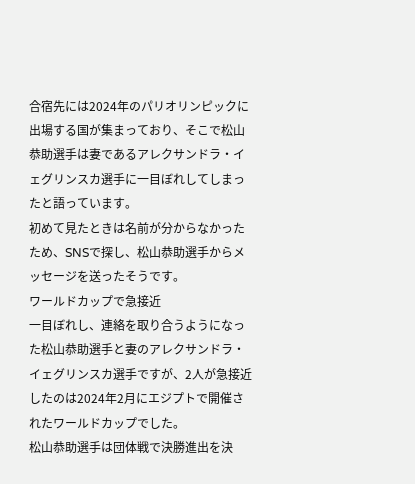合宿先には2024年のパリオリンピックに出場する国が集まっており、そこで松山恭助選手は妻であるアレクサンドラ・イェグリンスカ選手に一目ぼれしてしまったと語っています。
初めて見たときは名前が分からなかったため、SNSで探し、松山恭助選手からメッセージを送ったそうです。
ワールドカップで急接近
一目ぼれし、連絡を取り合うようになった松山恭助選手と妻のアレクサンドラ・イェグリンスカ選手ですが、2人が急接近したのは2024年2月にエジプトで開催されたワールドカップでした。
松山恭助選手は団体戦で決勝進出を決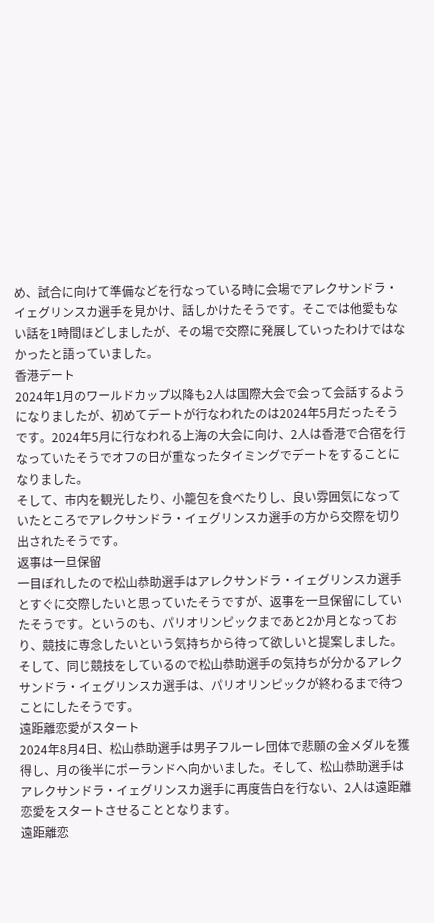め、試合に向けて準備などを行なっている時に会場でアレクサンドラ・イェグリンスカ選手を見かけ、話しかけたそうです。そこでは他愛もない話を1時間ほどしましたが、その場で交際に発展していったわけではなかったと語っていました。
香港デート
2024年1月のワールドカップ以降も2人は国際大会で会って会話するようになりましたが、初めてデートが行なわれたのは2024年5月だったそうです。2024年5月に行なわれる上海の大会に向け、2人は香港で合宿を行なっていたそうでオフの日が重なったタイミングでデートをすることになりました。
そして、市内を観光したり、小籠包を食べたりし、良い雰囲気になっていたところでアレクサンドラ・イェグリンスカ選手の方から交際を切り出されたそうです。
返事は一旦保留
一目ぼれしたので松山恭助選手はアレクサンドラ・イェグリンスカ選手とすぐに交際したいと思っていたそうですが、返事を一旦保留にしていたそうです。というのも、パリオリンピックまであと2か月となっており、競技に専念したいという気持ちから待って欲しいと提案しました。
そして、同じ競技をしているので松山恭助選手の気持ちが分かるアレクサンドラ・イェグリンスカ選手は、パリオリンピックが終わるまで待つことにしたそうです。
遠距離恋愛がスタート
2024年8月4日、松山恭助選手は男子フルーレ団体で悲願の金メダルを獲得し、月の後半にポーランドへ向かいました。そして、松山恭助選手はアレクサンドラ・イェグリンスカ選手に再度告白を行ない、2人は遠距離恋愛をスタートさせることとなります。
遠距離恋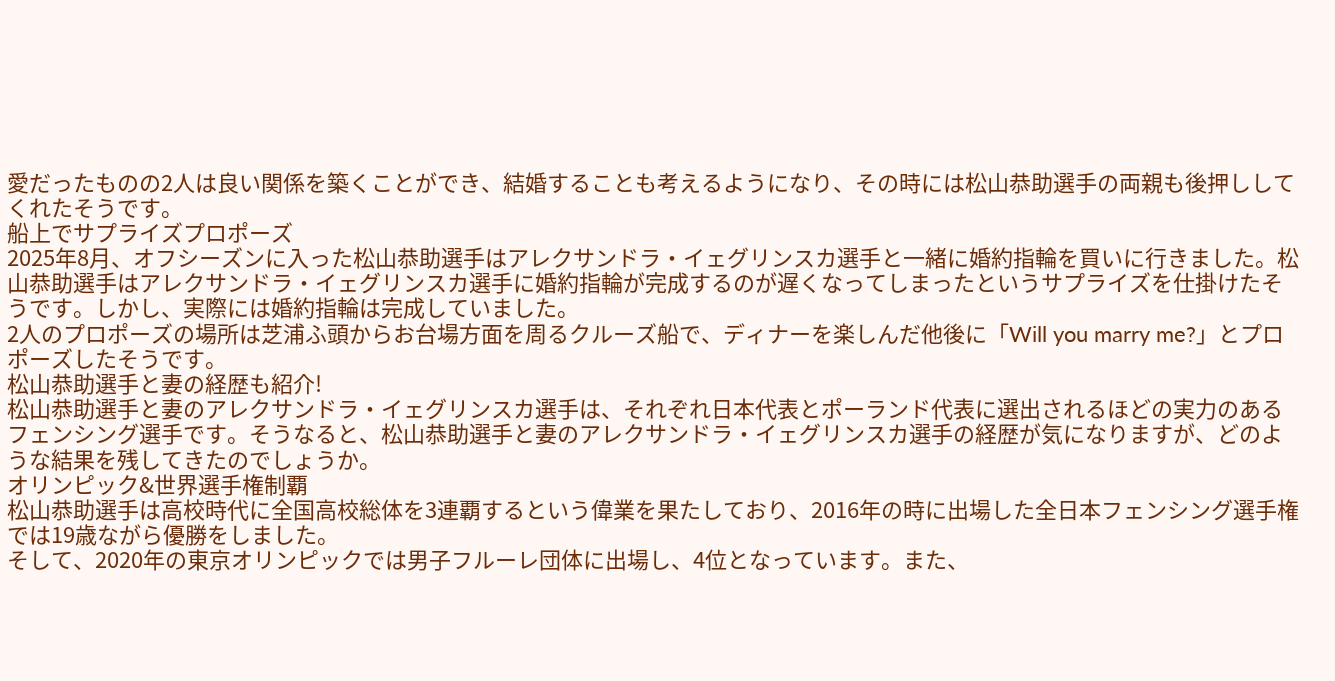愛だったものの2人は良い関係を築くことができ、結婚することも考えるようになり、その時には松山恭助選手の両親も後押ししてくれたそうです。
船上でサプライズプロポーズ
2025年8月、オフシーズンに入った松山恭助選手はアレクサンドラ・イェグリンスカ選手と一緒に婚約指輪を買いに行きました。松山恭助選手はアレクサンドラ・イェグリンスカ選手に婚約指輪が完成するのが遅くなってしまったというサプライズを仕掛けたそうです。しかし、実際には婚約指輪は完成していました。
2人のプロポーズの場所は芝浦ふ頭からお台場方面を周るクルーズ船で、ディナーを楽しんだ他後に「Will you marry me?」とプロポーズしたそうです。
松山恭助選手と妻の経歴も紹介!
松山恭助選手と妻のアレクサンドラ・イェグリンスカ選手は、それぞれ日本代表とポーランド代表に選出されるほどの実力のあるフェンシング選手です。そうなると、松山恭助選手と妻のアレクサンドラ・イェグリンスカ選手の経歴が気になりますが、どのような結果を残してきたのでしょうか。
オリンピック&世界選手権制覇
松山恭助選手は高校時代に全国高校総体を3連覇するという偉業を果たしており、2016年の時に出場した全日本フェンシング選手権では19歳ながら優勝をしました。
そして、2020年の東京オリンピックでは男子フルーレ団体に出場し、4位となっています。また、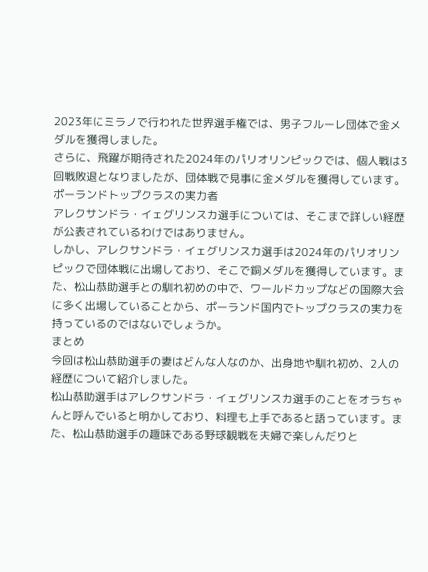2023年にミラノで行われた世界選手権では、男子フルーレ団体で金メダルを獲得しました。
さらに、飛躍が期待された2024年のパリオリンピックでは、個人戦は3回戦敗退となりましたが、団体戦で見事に金メダルを獲得しています。
ポーランドトップクラスの実力者
アレクサンドラ・イェグリンスカ選手については、そこまで詳しい経歴が公表されているわけではありません。
しかし、アレクサンドラ・イェグリンスカ選手は2024年のパリオリンピックで団体戦に出場しており、そこで銅メダルを獲得しています。また、松山恭助選手との馴れ初めの中で、ワールドカップなどの国際大会に多く出場していることから、ポーランド国内でトップクラスの実力を持っているのではないでしょうか。
まとめ
今回は松山恭助選手の妻はどんな人なのか、出身地や馴れ初め、2人の経歴について紹介しました。
松山恭助選手はアレクサンドラ・イェグリンスカ選手のことをオラちゃんと呼んでいると明かしており、料理も上手であると語っています。また、松山恭助選手の趣味である野球観戦を夫婦で楽しんだりと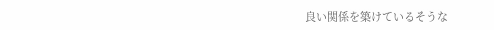良い関係を築けているそうな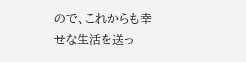ので、これからも幸せな生活を送っ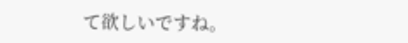て欲しいですね。